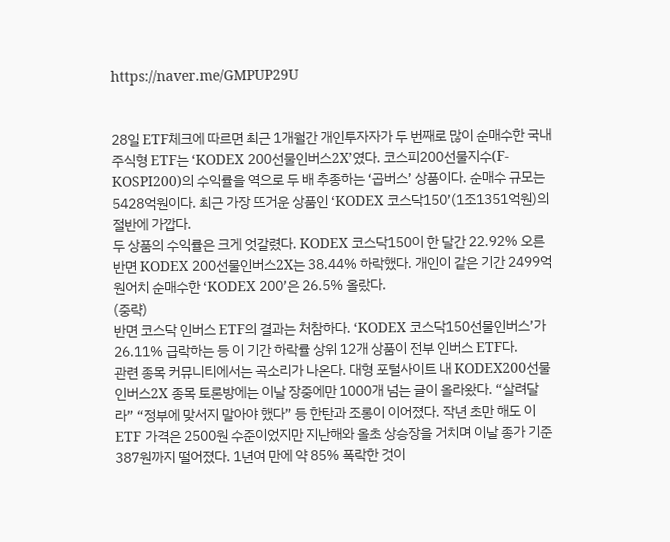https://naver.me/GMPUP29U


28일 ETF체크에 따르면 최근 1개월간 개인투자자가 두 번째로 많이 순매수한 국내 주식형 ETF는 ‘KODEX 200선물인버스2X’였다. 코스피200선물지수(F-KOSPI200)의 수익률을 역으로 두 배 추종하는 ‘곱버스’ 상품이다. 순매수 규모는 5428억원이다. 최근 가장 뜨거운 상품인 ‘KODEX 코스닥150’(1조1351억원)의 절반에 가깝다.
두 상품의 수익률은 크게 엇갈렸다. KODEX 코스닥150이 한 달간 22.92% 오른 반면 KODEX 200선물인버스2X는 38.44% 하락했다. 개인이 같은 기간 2499억원어치 순매수한 ‘KODEX 200’은 26.5% 올랐다.
(중략)
반면 코스닥 인버스 ETF의 결과는 처참하다. ‘KODEX 코스닥150선물인버스’가 26.11% 급락하는 등 이 기간 하락률 상위 12개 상품이 전부 인버스 ETF다.
관련 종목 커뮤니티에서는 곡소리가 나온다. 대형 포털사이트 내 KODEX200선물인버스2X 종목 토론방에는 이날 장중에만 1000개 넘는 글이 올라왔다. “살려달라” “정부에 맞서지 말아야 했다” 등 한탄과 조롱이 이어졌다. 작년 초만 해도 이 ETF 가격은 2500원 수준이었지만 지난해와 올초 상승장을 거치며 이날 종가 기준 387원까지 떨어졌다. 1년여 만에 약 85% 폭락한 것이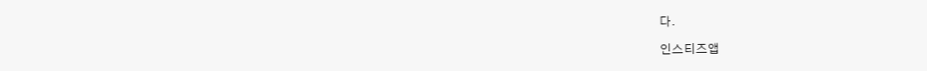다.

인스티즈앱